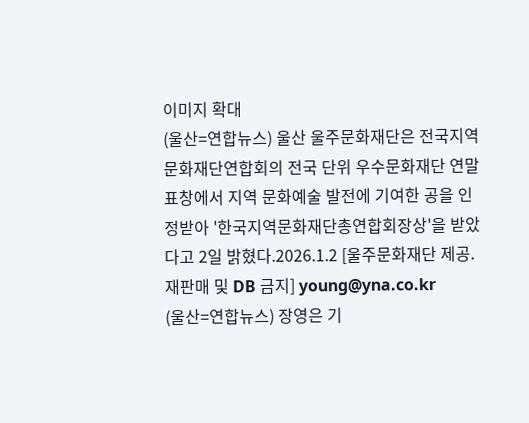이미지 확대
(울산=연합뉴스) 울산 울주문화재단은 전국지역문화재단연합회의 전국 단위 우수문화재단 연말 표창에서 지역 문화예술 발전에 기여한 공을 인정받아 '한국지역문화재단총연합회장상'을 받았다고 2일 밝혔다.2026.1.2 [울주문화재단 제공.재판매 및 DB 금지] young@yna.co.kr
(울산=연합뉴스) 장영은 기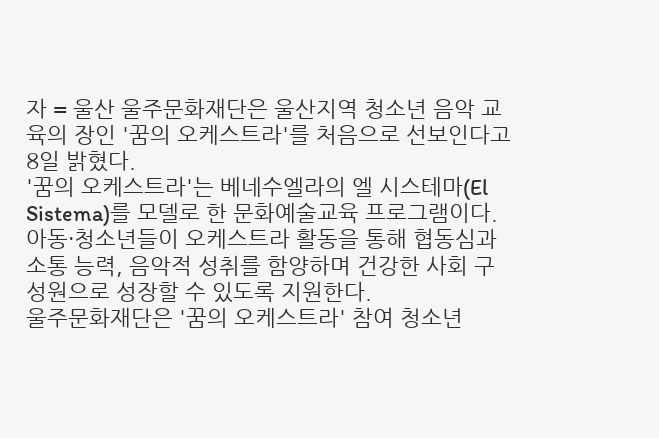자 = 울산 울주문화재단은 울산지역 청소년 음악 교육의 장인 '꿈의 오케스트라'를 처음으로 선보인다고 8일 밝혔다.
'꿈의 오케스트라'는 베네수엘라의 엘 시스테마(El Sistema)를 모델로 한 문화예술교육 프로그램이다.
아동·청소년들이 오케스트라 활동을 통해 협동심과 소통 능력, 음악적 성취를 함양하며 건강한 사회 구성원으로 성장할 수 있도록 지원한다.
울주문화재단은 '꿈의 오케스트라' 참여 청소년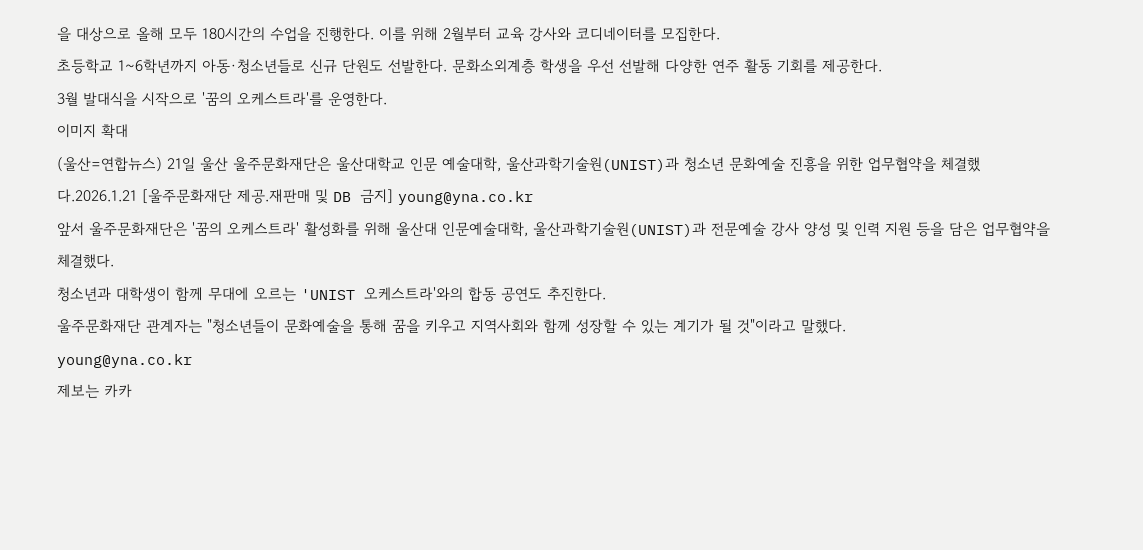을 대상으로 올해 모두 180시간의 수업을 진행한다. 이를 위해 2월부터 교육 강사와 코디네이터를 모집한다.
초등학교 1~6학년까지 아동·청소년들로 신규 단원도 선발한다. 문화소외계층 학생을 우선 선발해 다양한 연주 활동 기회를 제공한다.
3월 발대식을 시작으로 '꿈의 오케스트라'를 운영한다.
이미지 확대
(울산=연합뉴스) 21일 울산 울주문화재단은 울산대학교 인문 예술대학, 울산과학기술원(UNIST)과 청소년 문화예술 진흥을 위한 업무협약을 체결했다.2026.1.21 [울주문화재단 제공.재판매 및 DB 금지] young@yna.co.kr
앞서 울주문화재단은 '꿈의 오케스트라' 활성화를 위해 울산대 인문예술대학, 울산과학기술원(UNIST)과 전문예술 강사 양성 및 인력 지원 등을 담은 업무협약을 체결했다.
청소년과 대학생이 함께 무대에 오르는 'UNIST 오케스트라'와의 합동 공연도 추진한다.
울주문화재단 관계자는 "청소년들이 문화예술을 통해 꿈을 키우고 지역사회와 함께 성장할 수 있는 계기가 될 것"이라고 말했다.
young@yna.co.kr
제보는 카카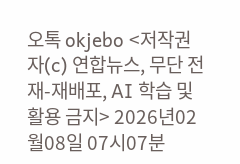오톡 okjebo <저작권자(c) 연합뉴스, 무단 전재-재배포, AI 학습 및 활용 금지> 2026년02월08일 07시07분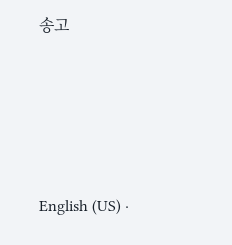송고








English (US) ·